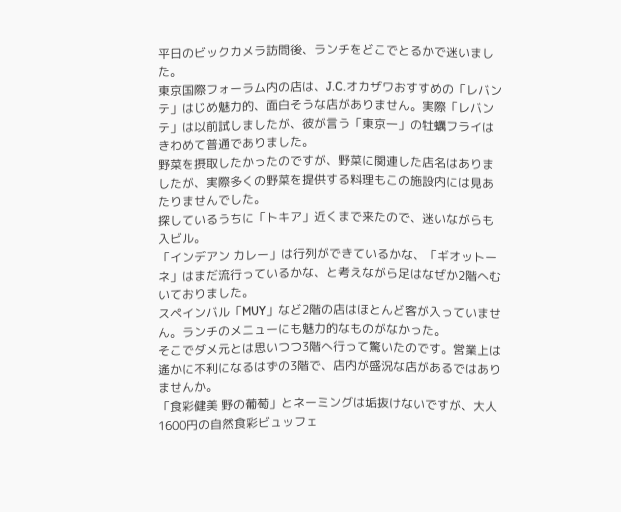平日のビックカメラ訪問後、ランチをどこでとるかで迷いました。
東京国際フォーラム内の店は、J.C.オカザワおすすめの「レバンテ」はじめ魅力的、面白そうな店がありません。実際「レバンテ」は以前試しましたが、彼が言う「東京一」の牡蠣フライはきわめて普通でありました。
野菜を摂取したかったのですが、野菜に関連した店名はありましたが、実際多くの野菜を提供する料理もこの施設内には見あたりませんでした。
探しているうちに「トキア」近くまで来たので、迷いながらも入ビル。
「インデアン カレー」は行列ができているかな、「ギオットーネ」はまだ流行っているかな、と考えながら足はなぜか2階へむいておりました。
スペインバル「MUY」など2階の店はほとんど客が入っていません。ランチのメニューにも魅力的なものがなかった。
そこでダメ元とは思いつつ3階へ行って驚いたのです。営業上は遙かに不利になるはずの3階で、店内が盛況な店があるではありませんか。
「食彩健美 野の葡萄」とネーミングは垢抜けないですが、大人1600円の自然食彩ビュッフェ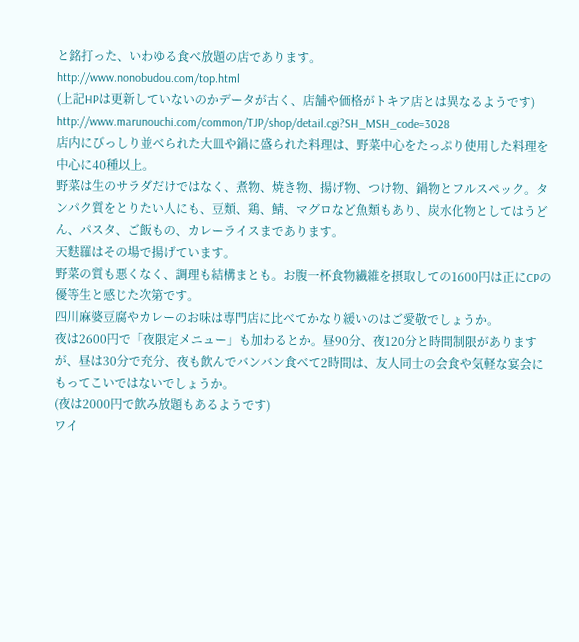と銘打った、いわゆる食べ放題の店であります。
http://www.nonobudou.com/top.html
(上記HPは更新していないのかデータが古く、店舗や価格がトキア店とは異なるようです)
http://www.marunouchi.com/common/TJP/shop/detail.cgi?SH_MSH_code=3028
店内にびっしり並べられた大皿や鍋に盛られた料理は、野菜中心をたっぷり使用した料理を中心に40種以上。
野菜は生のサラダだけではなく、煮物、焼き物、揚げ物、つけ物、鍋物とフルスペック。タンパク質をとりたい人にも、豆類、鶏、鯖、マグロなど魚類もあり、炭水化物としてはうどん、パスタ、ご飯もの、カレーライスまであります。
天麩羅はその場で揚げています。
野菜の質も悪くなく、調理も結構まとも。お腹一杯食物繊維を摂取しての1600円は正にCPの優等生と感じた次第です。
四川麻婆豆腐やカレーのお味は専門店に比べてかなり緩いのはご愛敬でしょうか。
夜は2600円で「夜限定メニュー」も加わるとか。昼90分、夜120分と時間制限がありますが、昼は30分で充分、夜も飲んでバンバン食べて2時間は、友人同士の会食や気軽な宴会にもってこいではないでしょうか。
(夜は2000円で飲み放題もあるようです)
ワイ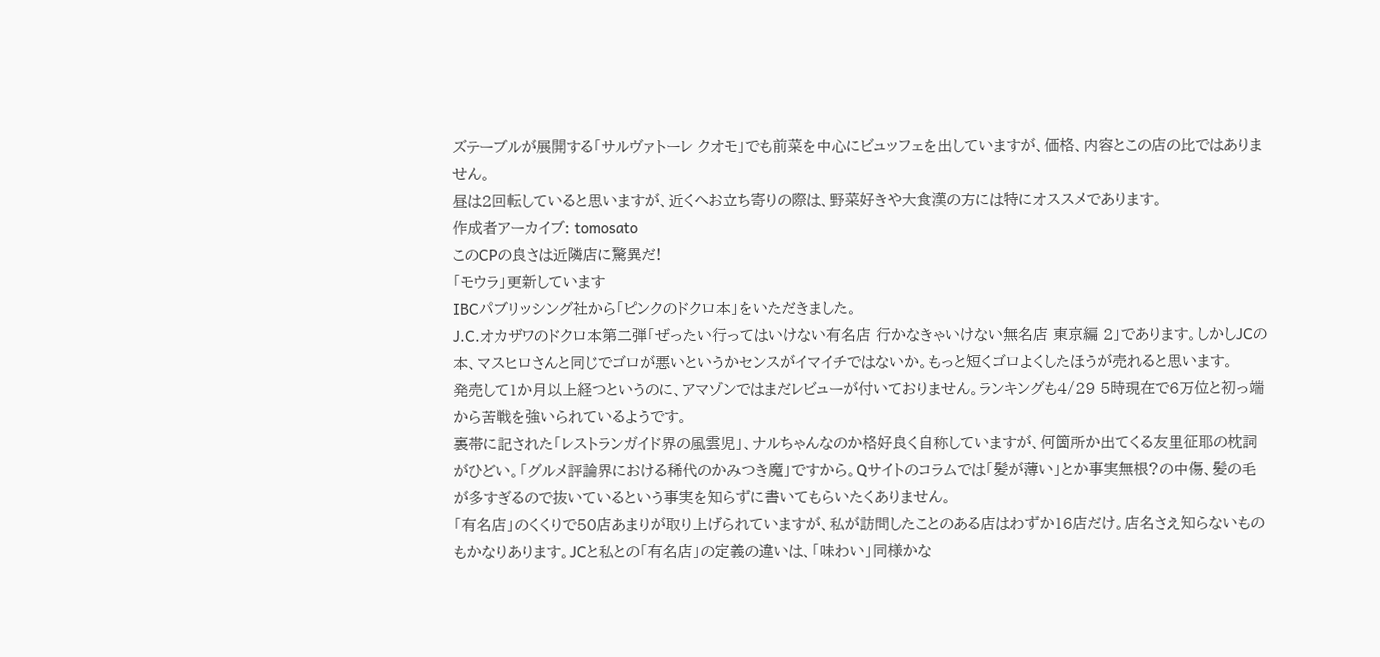ズテーブルが展開する「サルヴァトーレ クオモ」でも前菜を中心にビュッフェを出していますが、価格、内容とこの店の比ではありません。
昼は2回転していると思いますが、近くへお立ち寄りの際は、野菜好きや大食漢の方には特にオススメであります。
作成者アーカイブ: tomosato
このCPの良さは近隣店に驚異だ!
「モウラ」更新しています
IBCパブリッシング社から「ピンクのドクロ本」をいただきました。
J.C.オカザワのドクロ本第二弾「ぜったい行ってはいけない有名店 行かなきゃいけない無名店 東京編 2」であります。しかしJCの本、マスヒロさんと同じでゴロが悪いというかセンスがイマイチではないか。もっと短くゴロよくしたほうが売れると思います。
発売して1か月以上経つというのに、アマゾンではまだレビューが付いておりません。ランキングも4/29 5時現在で6万位と初っ端から苦戦を強いられているようです。
裏帯に記された「レストランガイド界の風雲児」、ナルちゃんなのか格好良く自称していますが、何箇所か出てくる友里征耶の枕詞がひどい。「グルメ評論界における稀代のかみつき魔」ですから。Qサイトのコラムでは「髪が薄い」とか事実無根?の中傷、髪の毛が多すぎるので抜いているという事実を知らずに書いてもらいたくありません。
「有名店」のくくりで50店あまりが取り上げられていますが、私が訪問したことのある店はわずか16店だけ。店名さえ知らないものもかなりあります。JCと私との「有名店」の定義の違いは、「味わい」同様かな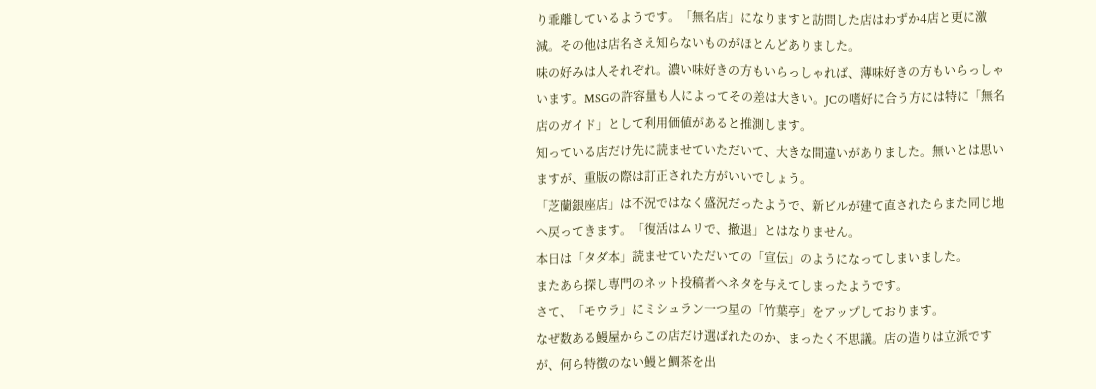り乖離しているようです。「無名店」になりますと訪問した店はわずか4店と更に激減。その他は店名さえ知らないものがほとんどありました。
味の好みは人それぞれ。濃い味好きの方もいらっしゃれば、薄味好きの方もいらっしゃいます。MSGの許容量も人によってその差は大きい。JCの嗜好に合う方には特に「無名店のガイド」として利用価値があると推測します。
知っている店だけ先に読ませていただいて、大きな間違いがありました。無いとは思いますが、重版の際は訂正された方がいいでしょう。
「芝蘭銀座店」は不況ではなく盛況だったようで、新ビルが建て直されたらまた同じ地へ戻ってきます。「復活はムリで、撤退」とはなりません。
本日は「タダ本」読ませていただいての「宣伝」のようになってしまいました。
またあら探し専門のネット投稿者へネタを与えてしまったようです。
さて、「モウラ」にミシュラン一つ星の「竹葉亭」をアップしております。
なぜ数ある鰻屋からこの店だけ選ばれたのか、まったく不思議。店の造りは立派ですが、何ら特徴のない鰻と鯛茶を出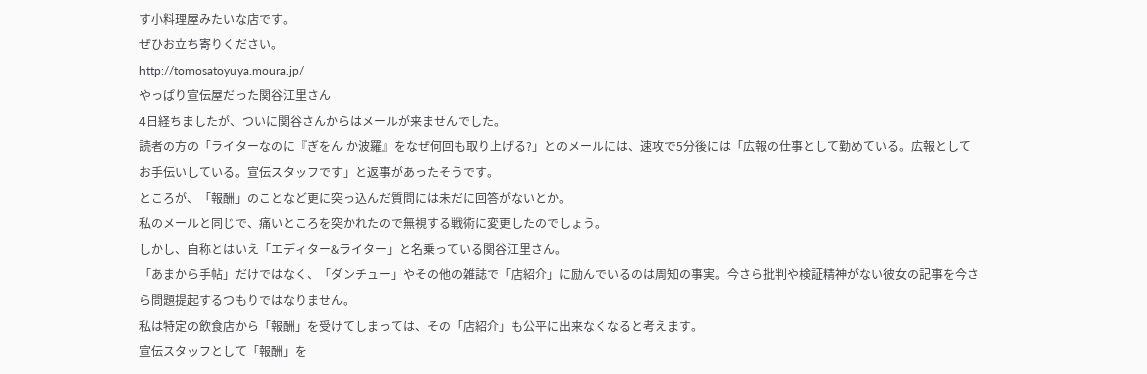す小料理屋みたいな店です。
ぜひお立ち寄りください。
http://tomosatoyuya.moura.jp/
やっぱり宣伝屋だった関谷江里さん
4日経ちましたが、ついに関谷さんからはメールが来ませんでした。
読者の方の「ライターなのに『ぎをん か波羅』をなぜ何回も取り上げる?」とのメールには、速攻で5分後には「広報の仕事として勤めている。広報としてお手伝いしている。宣伝スタッフです」と返事があったそうです。
ところが、「報酬」のことなど更に突っ込んだ質問には未だに回答がないとか。
私のメールと同じで、痛いところを突かれたので無視する戦術に変更したのでしょう。
しかし、自称とはいえ「エディター&ライター」と名乗っている関谷江里さん。
「あまから手帖」だけではなく、「ダンチュー」やその他の雑誌で「店紹介」に励んでいるのは周知の事実。今さら批判や検証精神がない彼女の記事を今さら問題提起するつもりではなりません。
私は特定の飲食店から「報酬」を受けてしまっては、その「店紹介」も公平に出来なくなると考えます。
宣伝スタッフとして「報酬」を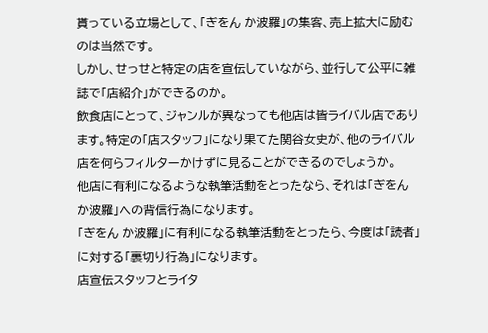貰っている立場として、「ぎをん か波羅」の集客、売上拡大に励むのは当然です。
しかし、せっせと特定の店を宣伝していながら、並行して公平に雑誌で「店紹介」ができるのか。
飲食店にとって、ジャンルが異なっても他店は皆ライバル店であります。特定の「店スタッフ」になり果てた関谷女史が、他のライバル店を何らフィルターかけずに見ることができるのでしょうか。
他店に有利になるような執筆活動をとったなら、それは「ぎをん か波羅」への背信行為になります。
「ぎをん か波羅」に有利になる執筆活動をとったら、今度は「読者」に対する「裏切り行為」になります。
店宣伝スタッフとライタ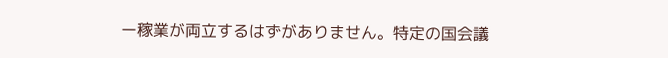ー稼業が両立するはずがありません。特定の国会議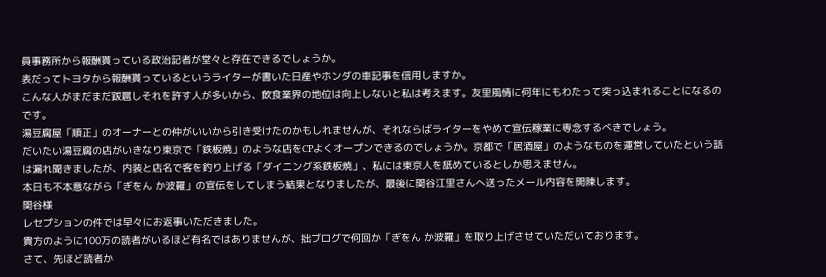員事務所から報酬貰っている政治記者が堂々と存在できるでしょうか。
表だってトヨタから報酬貰っているというライターが書いた日産やホンダの車記事を信用しますか。
こんな人がまだまだ跋扈しそれを許す人が多いから、飲食業界の地位は向上しないと私は考えます。友里風情に何年にもわたって突っ込まれることになるのです。
湯豆腐屋「順正」のオーナーとの仲がいいから引き受けたのかもしれませんが、それならばライターをやめて宣伝稼業に専念するべきでしょう。
だいたい湯豆腐の店がいきなり東京で「鉄板焼」のような店をCPよくオープンできるのでしょうか。京都で「居酒屋」のようなものを運営していたという話は漏れ聞きましたが、内装と店名で客を釣り上げる「ダイニング系鉄板焼」、私には東京人を舐めているとしか思えません。
本日も不本意ながら「ぎをん か波羅」の宣伝をしてしまう結果となりましたが、最後に関谷江里さんへ送ったメール内容を開陳します。
関谷様
レセプションの件では早々にお返事いただきました。
貴方のように100万の読者がいるほど有名ではありませんが、拙ブログで何回か「ぎをん か波羅」を取り上げさせていただいております。
さて、先ほど読者か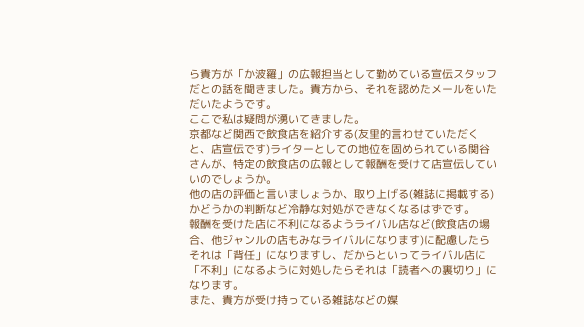ら貴方が「か波羅」の広報担当として勤めている宣伝スタッフだとの話を聞きました。貴方から、それを認めたメールをいただいたようです。
ここで私は疑問が湧いてきました。
京都など関西で飲食店を紹介する(友里的言わせていただくと、店宣伝です)ライターとしての地位を固められている関谷さんが、特定の飲食店の広報として報酬を受けて店宣伝していいのでしょうか。
他の店の評価と言いましょうか、取り上げる(雑誌に掲載する)かどうかの判断など冷静な対処ができなくなるはずです。
報酬を受けた店に不利になるようライバル店など(飲食店の場合、他ジャンルの店もみなライバルになります)に配慮したらそれは「背任」になりますし、だからといってライバル店に「不利」になるように対処したらそれは「読者への裏切り」になります。
また、貴方が受け持っている雑誌などの媒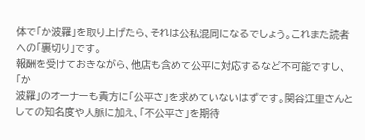体で「か波羅」を取り上げたら、それは公私混同になるでしょう。これまた読者への「裏切り」です。
報酬を受けておきながら、他店も含めて公平に対応するなど不可能ですし、「か
波羅」のオーナーも貴方に「公平さ」を求めていないはずです。関谷江里さんとしての知名度や人脈に加え、「不公平さ」を期待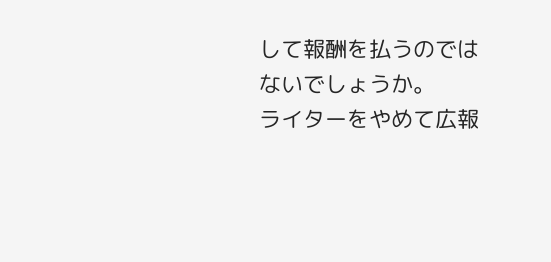して報酬を払うのではないでしょうか。
ライターをやめて広報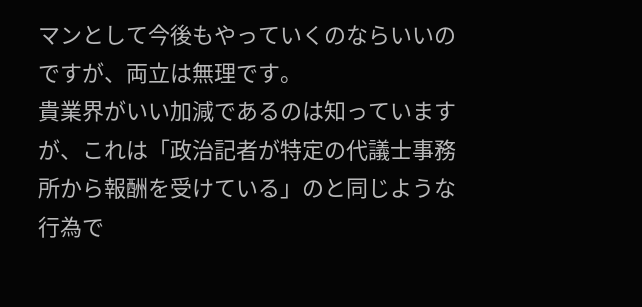マンとして今後もやっていくのならいいのですが、両立は無理です。
貴業界がいい加減であるのは知っていますが、これは「政治記者が特定の代議士事務所から報酬を受けている」のと同じような行為で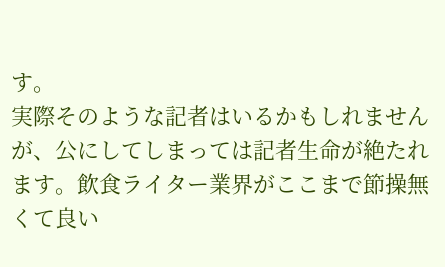す。
実際そのような記者はいるかもしれませんが、公にしてしまっては記者生命が絶たれます。飲食ライター業界がここまで節操無くて良い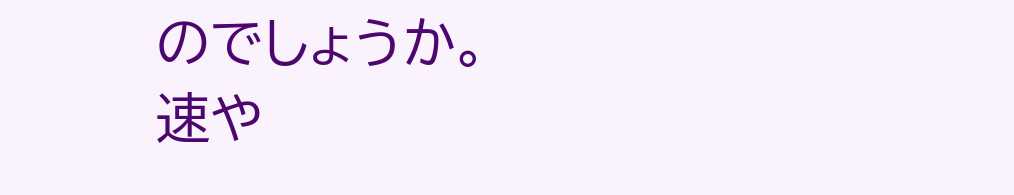のでしょうか。
速や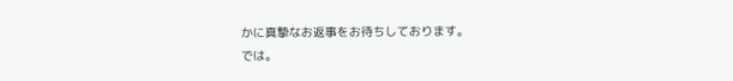かに真摯なお返事をお待ちしております。
では。